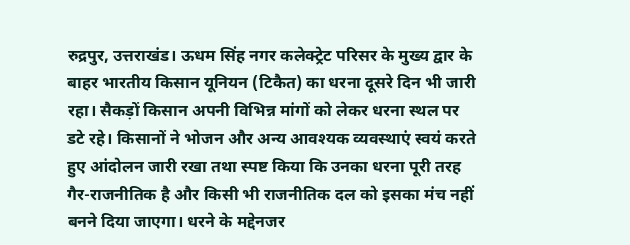रुद्रपुर, उत्तराखंड। ऊधम सिंह नगर कलेक्ट्रेट परिसर के मुख्य द्वार के बाहर भारतीय किसान यूनियन (टिकैत) का धरना दूसरे दिन भी जारी रहा। सैकड़ों किसान अपनी विभिन्न मांगों को लेकर धरना स्थल पर डटे रहे। किसानों ने भोजन और अन्य आवश्यक व्यवस्थाएं स्वयं करते हुए आंदोलन जारी रखा तथा स्पष्ट किया कि उनका धरना पूरी तरह गैर-राजनीतिक है और किसी भी राजनीतिक दल को इसका मंच नहीं बनने दिया जाएगा। धरने के मद्देनजर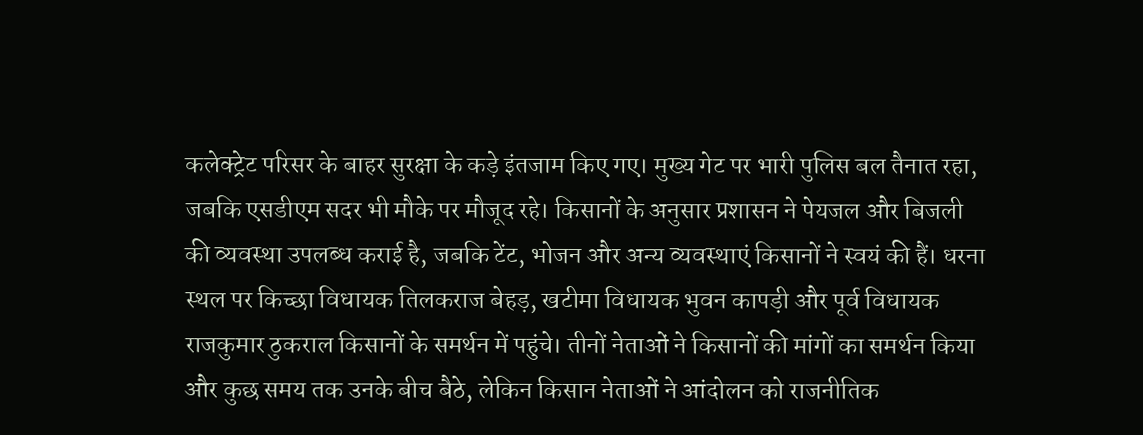कलेक्ट्रेट परिसर के बाहर सुरक्षा के कड़े इंतजाम किए गए। मुख्य गेट पर भारी पुलिस बल तैनात रहा, जबकि एसडीएम सदर भी मौके पर मौजूद रहे। किसानों के अनुसार प्रशासन ने पेयजल और बिजली की व्यवस्था उपलब्ध कराई है, जबकि टेंट, भोजन और अन्य व्यवस्थाएं किसानों ने स्वयं की हैं। धरना स्थल पर किच्छा विधायक तिलकराज बेहड़, खटीमा विधायक भुवन कापड़ी और पूर्व विधायक राजकुमार ठुकराल किसानों के समर्थन में पहुंचे। तीनों नेताओं ने किसानों की मांगों का समर्थन किया और कुछ समय तक उनके बीच बैठे, लेकिन किसान नेताओं ने आंदोलन को राजनीतिक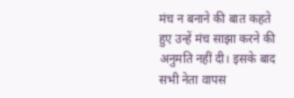मंच न बनाने की बात कहते हुए उन्हें मंच साझा करने की अनुमति नहीं दी। इसके बाद सभी नेता वापस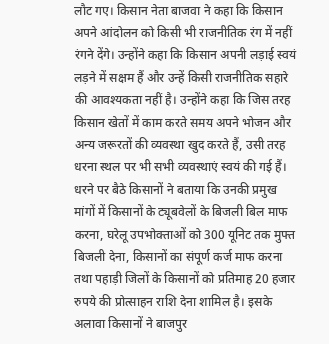लौट गए। किसान नेता बाजवा ने कहा कि किसान अपने आंदोलन को किसी भी राजनीतिक रंग में नहीं रंगने देंगे। उन्होंने कहा कि किसान अपनी लड़ाई स्वयं लड़ने में सक्षम हैं और उन्हें किसी राजनीतिक सहारे की आवश्यकता नहीं है। उन्होंने कहा कि जिस तरह किसान खेतों में काम करते समय अपने भोजन और अन्य जरूरतों की व्यवस्था खुद करते हैं, उसी तरह धरना स्थल पर भी सभी व्यवस्थाएं स्वयं की गई हैं। धरने पर बैठे किसानों ने बताया कि उनकी प्रमुख मांगों में किसानों के ट्यूबवेलों के बिजली बिल माफ करना, घरेलू उपभोक्ताओं को 300 यूनिट तक मुफ्त बिजली देना, किसानों का संपूर्ण कर्ज माफ करना तथा पहाड़ी जिलों के किसानों को प्रतिमाह 20 हजार रुपये की प्रोत्साहन राशि देना शामिल है। इसके अलावा किसानों ने बाजपुर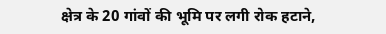क्षेत्र के 20 गांवों की भूमि पर लगी रोक हटाने,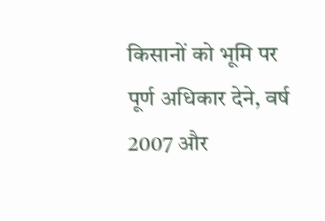किसानों को भूमि पर पूर्ण अधिकार देने, वर्ष 2007 और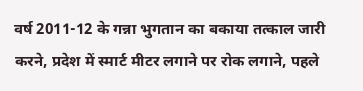वर्ष 2011-12 के गन्ना भुगतान का बकाया तत्काल जारी करने, प्रदेश में स्मार्ट मीटर लगाने पर रोक लगाने, पहले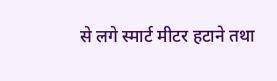से लगे स्मार्ट मीटर हटाने तथा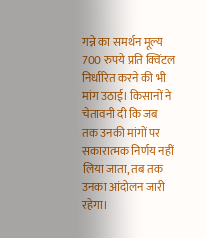गन्ने का समर्थन मूल्य 700 रुपये प्रति क्विंटल निर्धारित करने की भी मांग उठाई। किसानों ने चेतावनी दी कि जब तक उनकी मांगों पर सकारात्मक निर्णय नहीं लिया जाता, तब तक उनका आंदोलन जारी रहेगा।